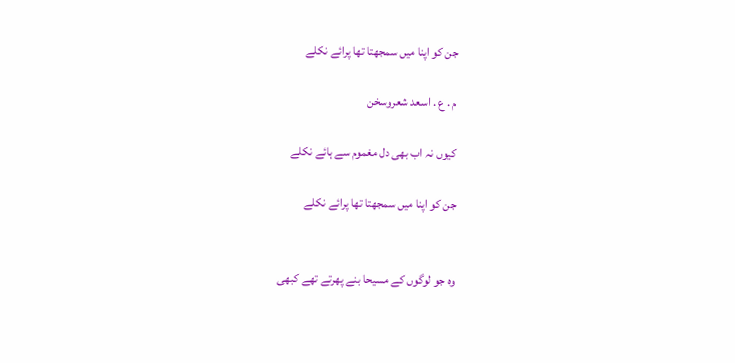جن کو اپنا میں سمجھتا تھا پرائے نکلے

م . ع . اسعد شعروسخن

کیوں نہ اب بھی دل مغموم سے ہائے نکلے

جن کو اپنا میں سمجھتا تھا پرائے نکلے


وہ جو لوگوں کے مسیحا بنے پھرتے تھے کبھی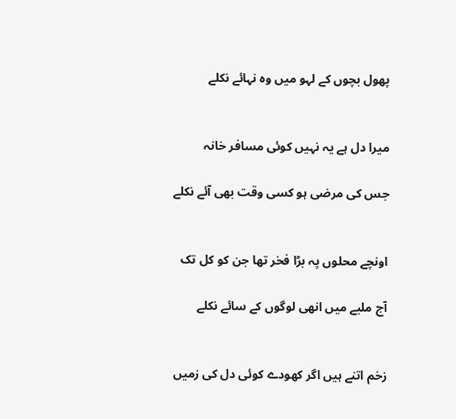پھول بچوں کے لہو میں وہ نہائے نکلے


میرا دل ہے یہ نہیں کوئی مسافر خانہ

جس کی مرضی ہو کسی وقت بھی آئے نکلے


اونچے محلوں پہ بڑا فخر تھا جن کو کل تک

آج ملبے میں انھی لوگوں کے سائے نکلے


زخم اتنے ہیں اگر کھودے کوئی دل کی زمیں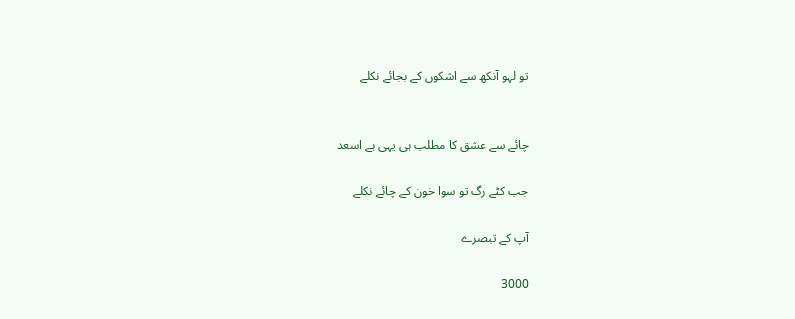تو لہو آنکھ سے اشکوں کے بجائے نکلے


چائے سے عشق کا مطلب ہی یہی ہے اسعد

جب کٹے رگ تو سوا خون کے چائے نکلے

آپ کے تبصرے

3000